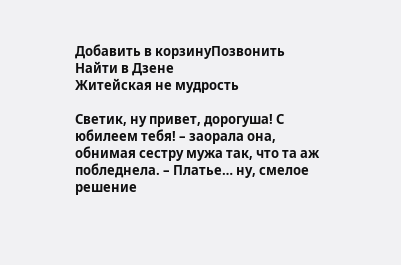Добавить в корзинуПозвонить
Найти в Дзене
Житейская не мудрость

Светик, ну привет, дорогуша! С юбилеем тебя! – заорала она, обнимая сестру мужа так, что та аж побледнела. – Платье… ну, смелое решение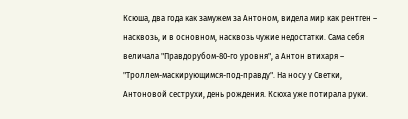Ксюша, два года как замужем за Антоном, видела мир как рентген – насквозь, и в основном, насквозь чужие недостатки. Сама себя величала "Правдорубом-80-го уровня", а Антон втихаря – "Троллем-маскирующимся-под-правду". На носу у Светки, Антоновой сеструхи, день рождения. Ксюха уже потирала руки.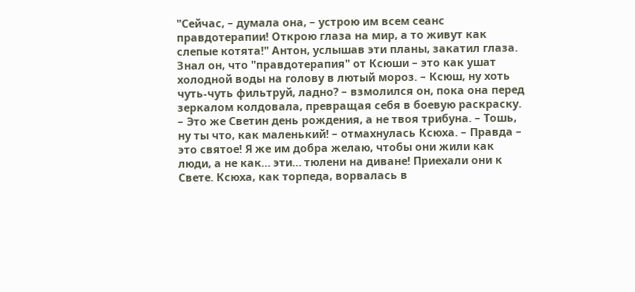"Сейчас, – думала она, – устрою им всем сеанс правдотерапии! Открою глаза на мир, а то живут как слепые котята!" Антон, услышав эти планы, закатил глаза. Знал он, что "правдотерапия" от Ксюши – это как ушат холодной воды на голову в лютый мороз. – Ксюш, ну хоть чуть-чуть фильтруй, ладно? – взмолился он, пока она перед зеркалом колдовала, превращая себя в боевую раскраску. – Это же Светин день рождения, а не твоя трибуна. – Тошь, ну ты что, как маленький! – отмахнулась Ксюха. – Правда – это святое! Я же им добра желаю, чтобы они жили как люди, а не как… эти… тюлени на диване! Приехали они к Свете. Ксюха, как торпеда, ворвалась в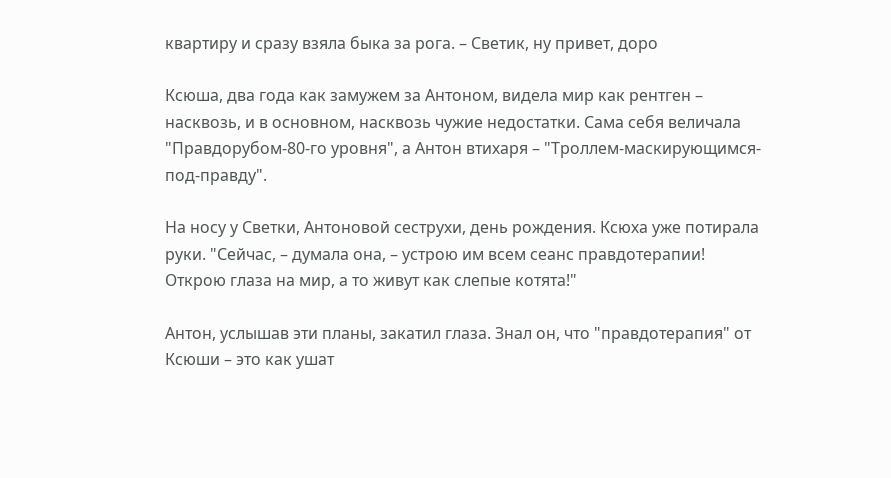квартиру и сразу взяла быка за рога. – Светик, ну привет, доро

Ксюша, два года как замужем за Антоном, видела мир как рентген – насквозь, и в основном, насквозь чужие недостатки. Сама себя величала "Правдорубом-80-го уровня", а Антон втихаря – "Троллем-маскирующимся-под-правду".

На носу у Светки, Антоновой сеструхи, день рождения. Ксюха уже потирала руки. "Сейчас, – думала она, – устрою им всем сеанс правдотерапии! Открою глаза на мир, а то живут как слепые котята!"

Антон, услышав эти планы, закатил глаза. Знал он, что "правдотерапия" от Ксюши – это как ушат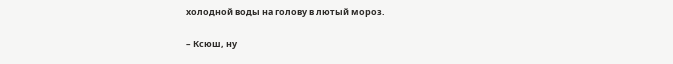холодной воды на голову в лютый мороз.

– Ксюш, ну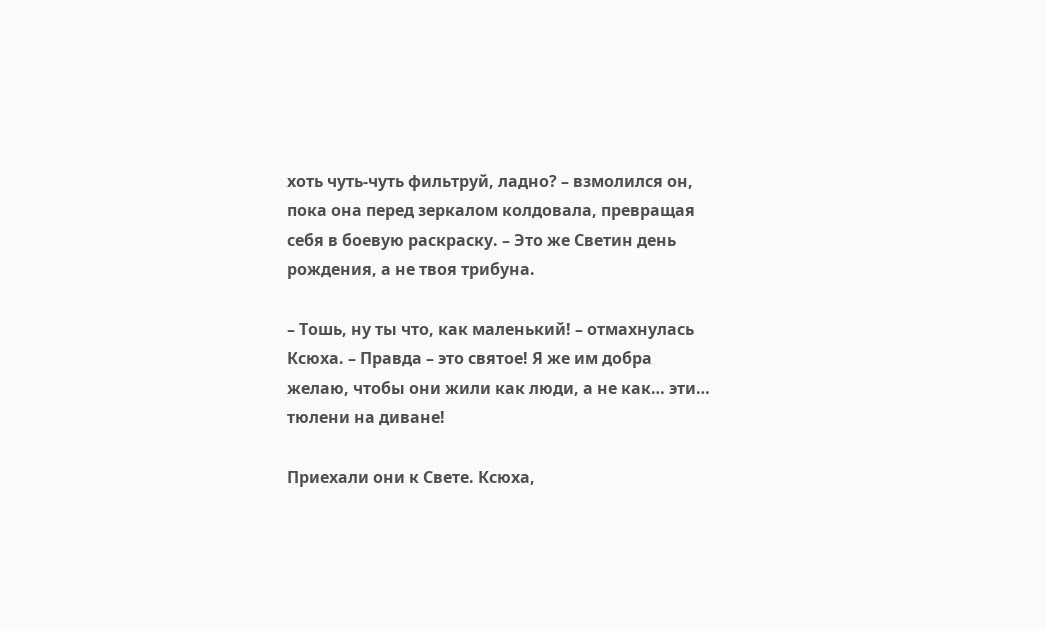хоть чуть-чуть фильтруй, ладно? – взмолился он, пока она перед зеркалом колдовала, превращая себя в боевую раскраску. – Это же Светин день рождения, а не твоя трибуна.

– Тошь, ну ты что, как маленький! – отмахнулась Ксюха. – Правда – это святое! Я же им добра желаю, чтобы они жили как люди, а не как… эти… тюлени на диване!

Приехали они к Свете. Ксюха,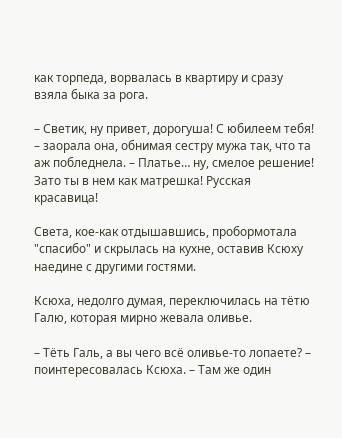как торпеда, ворвалась в квартиру и сразу взяла быка за рога.

– Светик, ну привет, дорогуша! С юбилеем тебя! – заорала она, обнимая сестру мужа так, что та аж побледнела. – Платье… ну, смелое решение! Зато ты в нем как матрешка! Русская красавица!

Света, кое-как отдышавшись, пробормотала "спасибо" и скрылась на кухне, оставив Ксюху наедине с другими гостями.

Ксюха, недолго думая, переключилась на тётю Галю, которая мирно жевала оливье.

– Тёть Галь, а вы чего всё оливье-то лопаете? – поинтересовалась Ксюха. – Там же один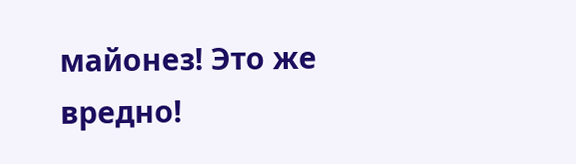майонез! Это же вредно!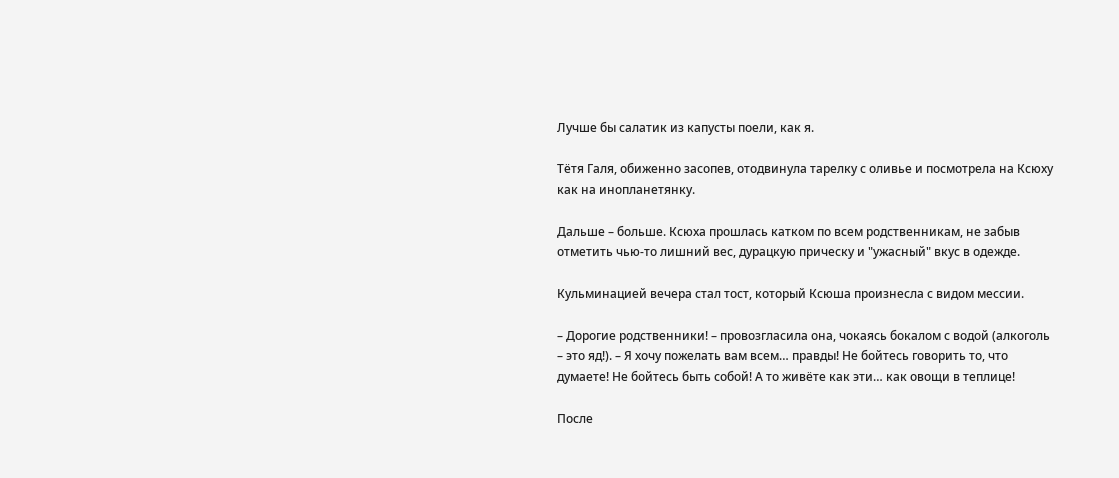Лучше бы салатик из капусты поели, как я.

Тётя Галя, обиженно засопев, отодвинула тарелку с оливье и посмотрела на Ксюху как на инопланетянку.

Дальше – больше. Ксюха прошлась катком по всем родственникам, не забыв отметить чью-то лишний вес, дурацкую прическу и "ужасный" вкус в одежде.

Кульминацией вечера стал тост, который Ксюша произнесла с видом мессии.

– Дорогие родственники! – провозгласила она, чокаясь бокалом с водой (алкоголь – это яд!). – Я хочу пожелать вам всем… правды! Не бойтесь говорить то, что думаете! Не бойтесь быть собой! А то живёте как эти… как овощи в теплице!

После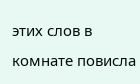этих слов в комнате повисла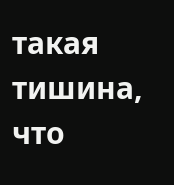такая тишина, что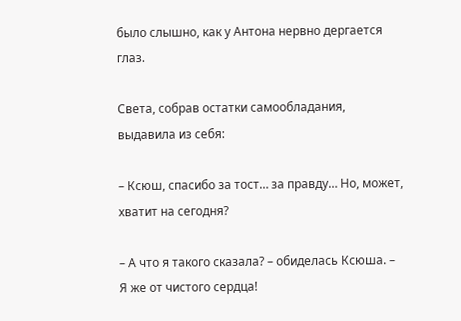было слышно, как у Антона нервно дергается глаз.

Света, собрав остатки самообладания, выдавила из себя:

– Ксюш, спасибо за тост… за правду… Но, может, хватит на сегодня?

– А что я такого сказала? – обиделась Ксюша. – Я же от чистого сердца!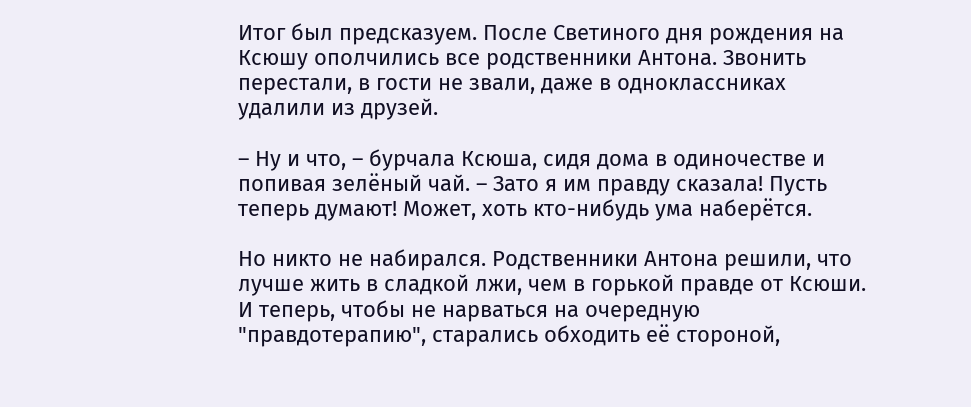Итог был предсказуем. После Светиного дня рождения на Ксюшу ополчились все родственники Антона. Звонить перестали, в гости не звали, даже в одноклассниках удалили из друзей.

– Ну и что, – бурчала Ксюша, сидя дома в одиночестве и попивая зелёный чай. – Зато я им правду сказала! Пусть теперь думают! Может, хоть кто-нибудь ума наберётся.

Но никто не набирался. Родственники Антона решили, что лучше жить в сладкой лжи, чем в горькой правде от Ксюши. И теперь, чтобы не нарваться на очередную "правдотерапию", старались обходить её стороной,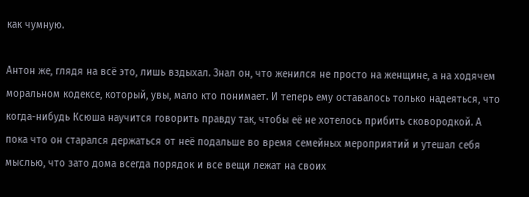как чумную.

Антон же, глядя на всё это, лишь вздыхал. Знал он, что женился не просто на женщине, а на ходячем моральном кодексе, который, увы, мало кто понимает. И теперь ему оставалось только надеяться, что когда-нибудь Ксюша научится говорить правду так, чтобы её не хотелось прибить сковородкой. А пока что он старался держаться от неё подальше во время семейных мероприятий и утешал себя мыслью, что зато дома всегда порядок и все вещи лежат на своих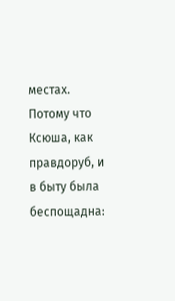местах. Потому что Ксюша, как правдоруб, и в быту была беспощадна: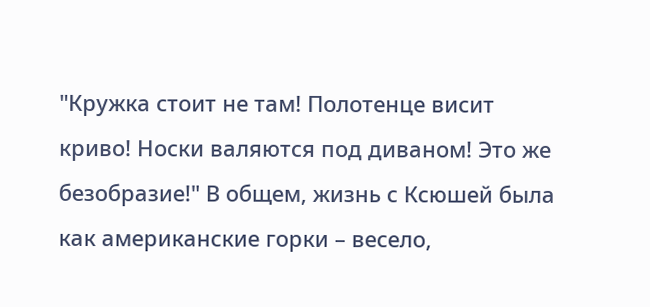"Кружка стоит не там! Полотенце висит криво! Носки валяются под диваном! Это же безобразие!" В общем, жизнь с Ксюшей была как американские горки – весело,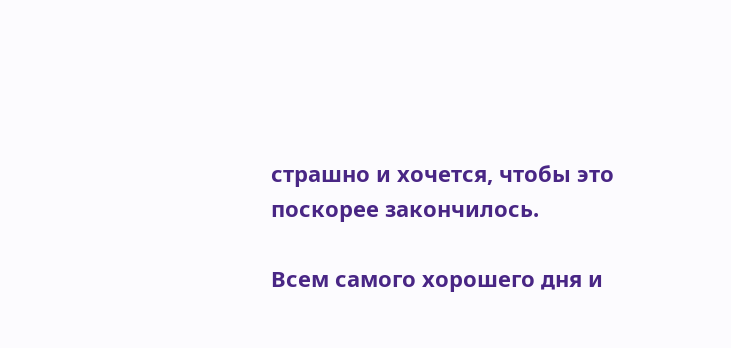страшно и хочется, чтобы это поскорее закончилось.

Всем самого хорошего дня и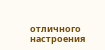отличного настроения